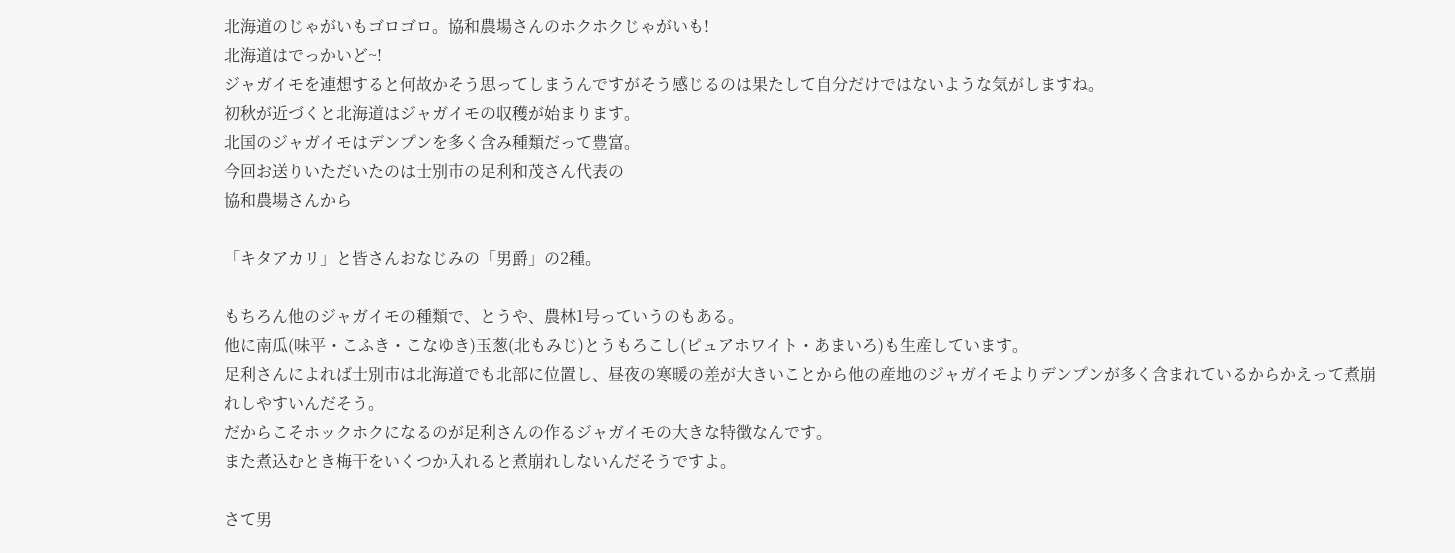北海道のじゃがいもゴロゴロ。協和農場さんのホクホクじゃがいも!
北海道はでっかいど~!
ジャガイモを連想すると何故かそう思ってしまうんですがそう感じるのは果たして自分だけではないような気がしますね。
初秋が近づくと北海道はジャガイモの収穫が始まります。
北国のジャガイモはデンプンを多く含み種類だって豊富。
今回お送りいただいたのは士別市の足利和茂さん代表の
協和農場さんから

「キタアカリ」と皆さんおなじみの「男爵」の2種。

もちろん他のジャガイモの種類で、とうや、農林1号っていうのもある。
他に南瓜(味平・こふき・こなゆき)玉葱(北もみじ)とうもろこし(ピュアホワイト・あまいろ)も生産しています。
足利さんによれば士別市は北海道でも北部に位置し、昼夜の寒暖の差が大きいことから他の産地のジャガイモよりデンプンが多く含まれているからかえって煮崩れしやすいんだそう。
だからこそホックホクになるのが足利さんの作るジャガイモの大きな特徴なんです。
また煮込むとき梅干をいくつか入れると煮崩れしないんだそうですよ。

さて男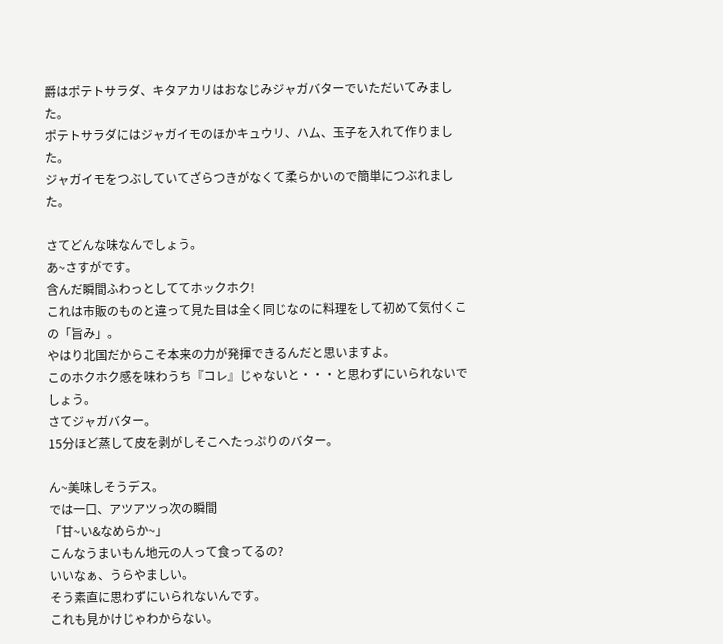爵はポテトサラダ、キタアカリはおなじみジャガバターでいただいてみました。
ポテトサラダにはジャガイモのほかキュウリ、ハム、玉子を入れて作りました。
ジャガイモをつぶしていてざらつきがなくて柔らかいので簡単につぶれました。

さてどんな味なんでしょう。
あ~さすがです。
含んだ瞬間ふわっとしててホックホク!
これは市販のものと違って見た目は全く同じなのに料理をして初めて気付くこの「旨み」。
やはり北国だからこそ本来の力が発揮できるんだと思いますよ。
このホクホク感を味わうち『コレ』じゃないと・・・と思わずにいられないでしょう。
さてジャガバター。
15分ほど蒸して皮を剥がしそこへたっぷりのバター。

ん~美味しそうデス。
では一口、アツアツっ次の瞬間
「甘~い&なめらか~」
こんなうまいもん地元の人って食ってるの?
いいなぁ、うらやましい。
そう素直に思わずにいられないんです。
これも見かけじゃわからない。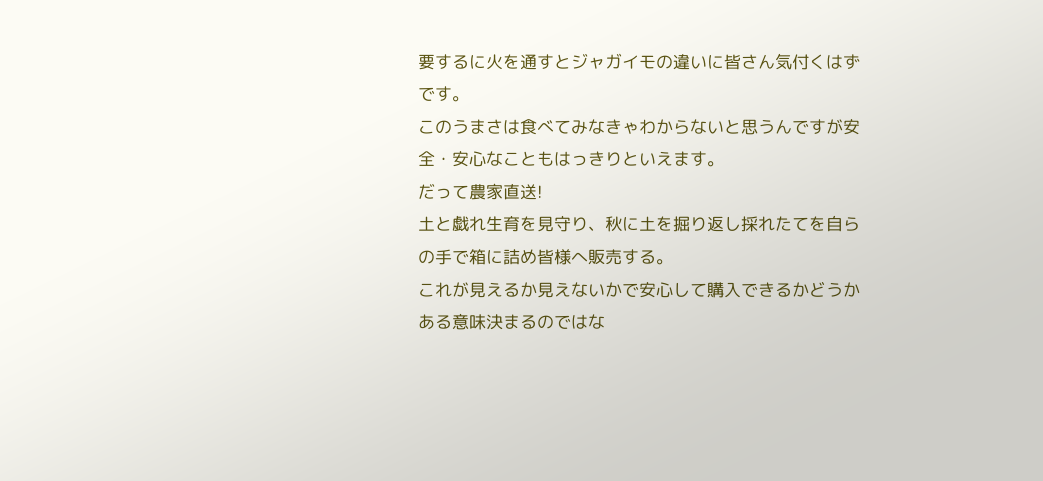要するに火を通すとジャガイモの違いに皆さん気付くはずです。
このうまさは食べてみなきゃわからないと思うんですが安全・安心なこともはっきりといえます。
だって農家直送!
土と戯れ生育を見守り、秋に土を掘り返し採れたてを自らの手で箱に詰め皆様へ販売する。
これが見えるか見えないかで安心して購入できるかどうかある意味決まるのではな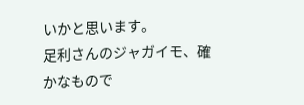いかと思います。
足利さんのジャガイモ、確かなもので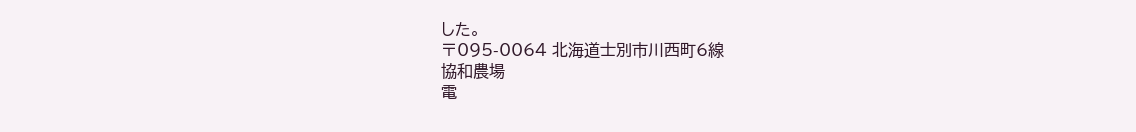した。
〒095-0064 北海道士別市川西町6線
協和農場
電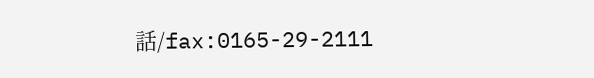話/fax:0165-29-2111